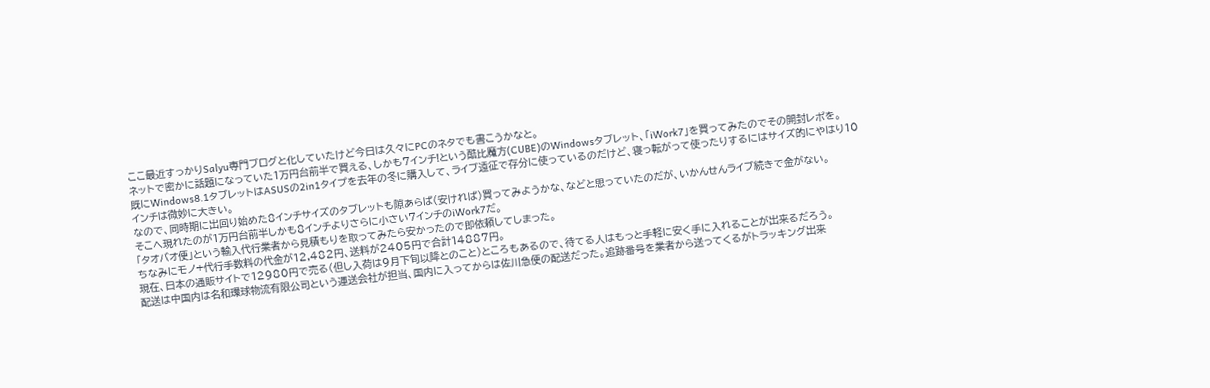ここ最近すっかりSalyu専門ブログと化していたけど今日は久々にPCのネタでも書こうかなと。
ネットで密かに話題になっていた1万円台前半で買える、しかも7インチ!という酷比魔方(CUBE)のWindowsタブレット、「iWork7」を買ってみたのでその開封レポを。
既にWindows8.1タブレットはASUSの2in1タイプを去年の冬に購入して、ライブ遠征で存分に使っているのだけど、寝っ転がって使ったりするにはサイズ的にやはり10インチは微妙に大きい。
なので、同時期に出回り始めた8インチサイズのタブレットも隙あらば(安ければ)買ってみようかな、などと思っていたのだが、いかんせんライブ続きで金がない。
そこへ現れたのが1万円台前半しかも8インチよりさらに小さい7インチのiWork7だ。
「タオバオ便」という輸入代行業者から見積もりを取ってみたら安かったので即依頼してしまった。
ちなみにモノ+代行手数料の代金が12,482円、送料が2405円で合計14887円。
現在、日本の通販サイトで12980円で売る(但し入荷は9月下旬以降とのこと)ところもあるので、待てる人はもっと手軽に安く手に入れることが出来るだろう。
配送は中国内は名和環球物流有限公司という運送会社が担当、国内に入ってからは佐川急便の配送だった。追跡番号を業者から送ってくるがトラッキング出来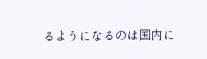るようになるのは国内に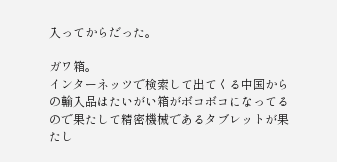入ってからだった。

ガワ箱。
インターネッツで検索して出てくる中国からの輸入品はたいがい箱がボコボコになってるので果たして精密機械であるタブレットが果たし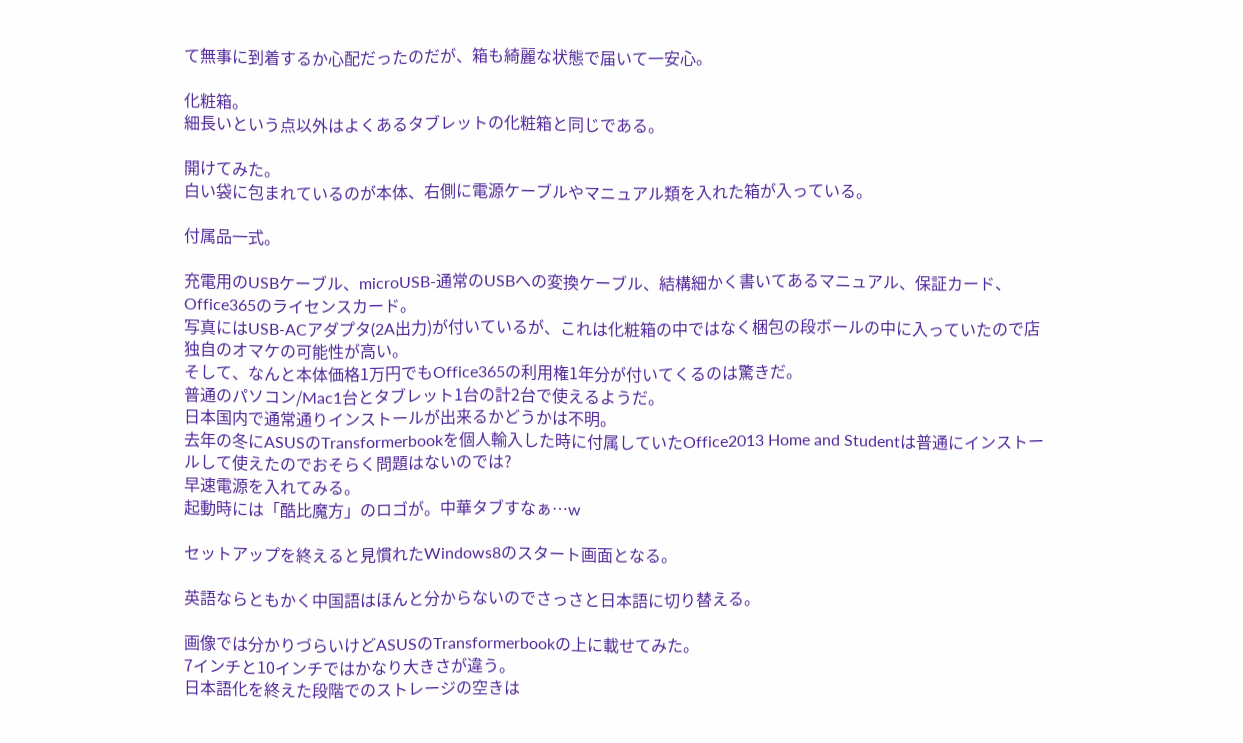て無事に到着するか心配だったのだが、箱も綺麗な状態で届いて一安心。

化粧箱。
細長いという点以外はよくあるタブレットの化粧箱と同じである。

開けてみた。
白い袋に包まれているのが本体、右側に電源ケーブルやマニュアル類を入れた箱が入っている。

付属品一式。

充電用のUSBケーブル、microUSB-通常のUSBへの変換ケーブル、結構細かく書いてあるマニュアル、保証カード、Office365のライセンスカード。
写真にはUSB-ACアダプタ(2A出力)が付いているが、これは化粧箱の中ではなく梱包の段ボールの中に入っていたので店独自のオマケの可能性が高い。
そして、なんと本体価格1万円でもOffice365の利用権1年分が付いてくるのは驚きだ。
普通のパソコン/Mac1台とタブレット1台の計2台で使えるようだ。
日本国内で通常通りインストールが出来るかどうかは不明。
去年の冬にASUSのTransformerbookを個人輸入した時に付属していたOffice2013 Home and Studentは普通にインストールして使えたのでおそらく問題はないのでは?
早速電源を入れてみる。
起動時には「酷比魔方」のロゴが。中華タブすなぁ…w

セットアップを終えると見慣れたWindows8のスタート画面となる。

英語ならともかく中国語はほんと分からないのでさっさと日本語に切り替える。

画像では分かりづらいけどASUSのTransformerbookの上に載せてみた。
7インチと10インチではかなり大きさが違う。
日本語化を終えた段階でのストレージの空きは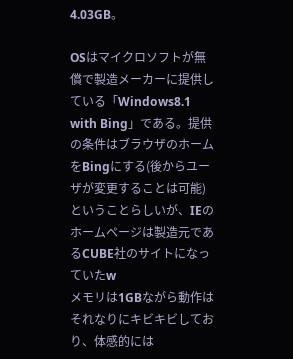4.03GB。

OSはマイクロソフトが無償で製造メーカーに提供している「Windows8.1 with Bing」である。提供の条件はブラウザのホームをBingにする(後からユーザが変更することは可能)ということらしいが、IEのホームページは製造元であるCUBE社のサイトになっていたw
メモリは1GBながら動作はそれなりにキビキビしており、体感的には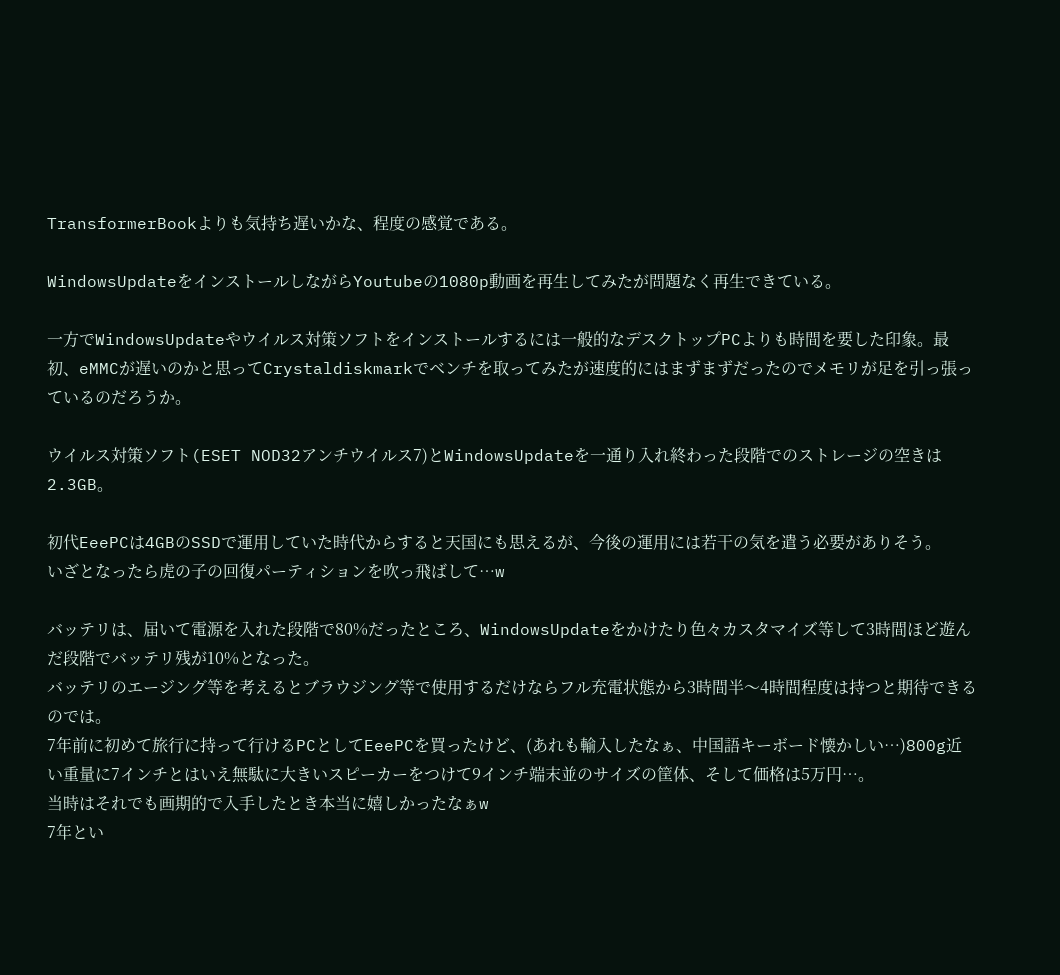TransformerBookよりも気持ち遅いかな、程度の感覚である。

WindowsUpdateをインストールしながらYoutubeの1080p動画を再生してみたが問題なく再生できている。

一方でWindowsUpdateやウイルス対策ソフトをインストールするには一般的なデスクトップPCよりも時間を要した印象。最初、eMMCが遅いのかと思ってCrystaldiskmarkでベンチを取ってみたが速度的にはまずまずだったのでメモリが足を引っ張っているのだろうか。

ウイルス対策ソフト(ESET NOD32アンチウイルス7)とWindowsUpdateを一通り入れ終わった段階でのストレージの空きは2.3GB。

初代EeePCは4GBのSSDで運用していた時代からすると天国にも思えるが、今後の運用には若干の気を遣う必要がありそう。
いざとなったら虎の子の回復パーティションを吹っ飛ばして…w

バッテリは、届いて電源を入れた段階で80%だったところ、WindowsUpdateをかけたり色々カスタマイズ等して3時間ほど遊んだ段階でバッテリ残が10%となった。
バッテリのエージング等を考えるとブラウジング等で使用するだけならフル充電状態から3時間半〜4時間程度は持つと期待できるのでは。
7年前に初めて旅行に持って行けるPCとしてEeePCを買ったけど、(あれも輸入したなぁ、中国語キーボード懐かしい…)800g近い重量に7インチとはいえ無駄に大きいスピーカーをつけて9インチ端末並のサイズの筐体、そして価格は5万円…。
当時はそれでも画期的で入手したとき本当に嬉しかったなぁw
7年とい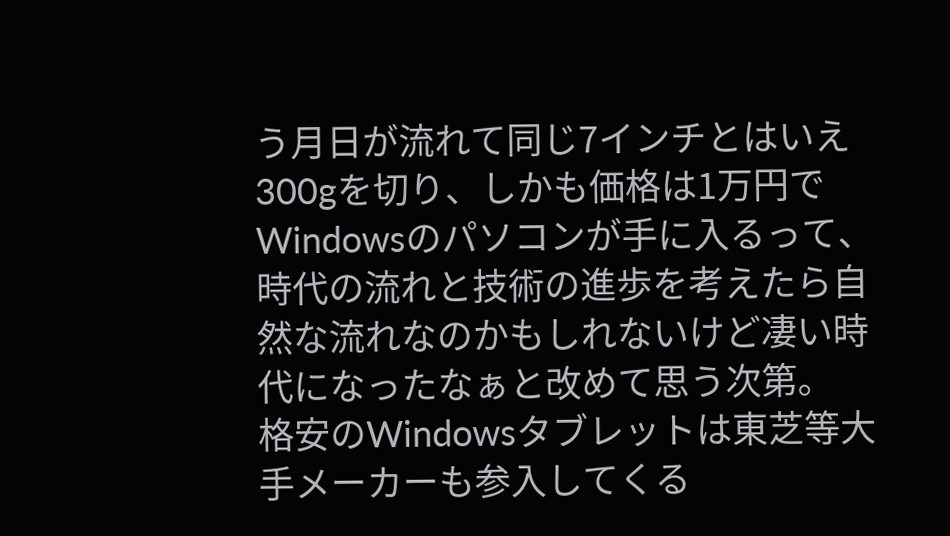う月日が流れて同じ7インチとはいえ300gを切り、しかも価格は1万円でWindowsのパソコンが手に入るって、時代の流れと技術の進歩を考えたら自然な流れなのかもしれないけど凄い時代になったなぁと改めて思う次第。
格安のWindowsタブレットは東芝等大手メーカーも参入してくる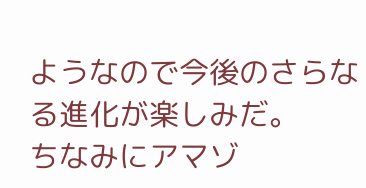ようなので今後のさらなる進化が楽しみだ。
ちなみにアマゾ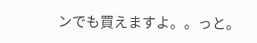ンでも買えますよ。。っと。